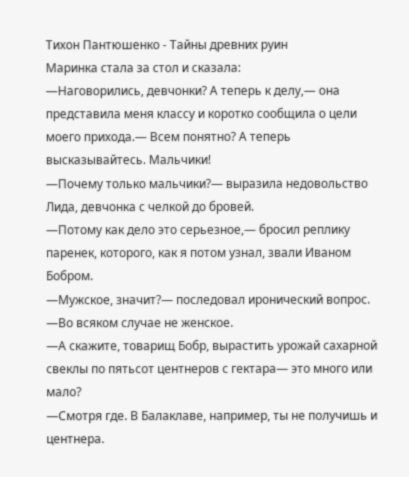Тихон Пантюшенко - Тайны древних руин
Маринка стала за стол и сказала:
—Наговорились, девчонки? А теперь к делу,— она представила меня классу и коротко сообщила о цели моего прихода.— Всем понятно? А теперь высказывайтесь. Мальчики!
—Почему только мальчики?— выразила недовольство Лида, девчонка с челкой до бровей.
—Потому как дело это серьезное,— бросил реплику паренек, которого, как я потом узнал, звали Иваном Бобром.
—Мужское, значит?— последовал иронический вопрос.
—Во всяком случае не женское.
—А скажите, товарищ Бобр, вырастить урожай сахарной свеклы по пятьсот центнеров с гектара— это много или мало?
—Смотря где. В Балаклаве, например, ты не получишь и центнера.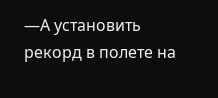—А установить рекорд в полете на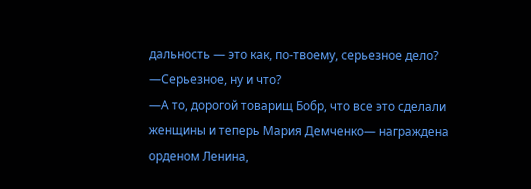дальность — это как, по-твоему, серьезное дело?
—Серьезное, ну и что?
—А то, дорогой товарищ Бобр, что все это сделали женщины и теперь Мария Демченко— награждена орденом Ленина,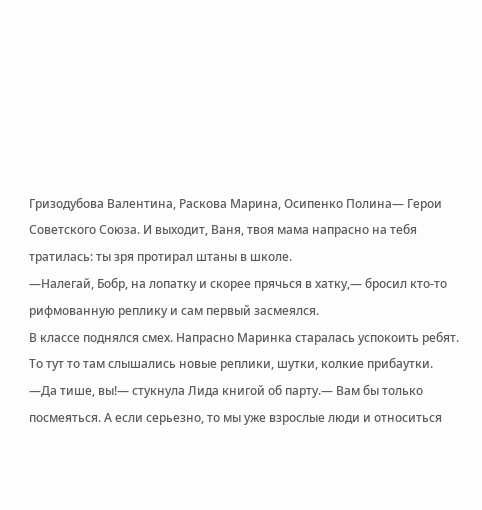Гризодубова Валентина, Раскова Марина, Осипенко Полина— Герои Советского Союза. И выходит, Ваня, твоя мама напрасно на тебя тратилась: ты зря протирал штаны в школе.
—Налегай, Бобр, на лопатку и скорее прячься в хатку,— бросил кто-то рифмованную реплику и сам первый засмеялся.
В классе поднялся смех. Напрасно Маринка старалась успокоить ребят. То тут то там слышались новые реплики, шутки, колкие прибаутки.
—Да тише, вы!— стукнула Лида книгой об парту.— Вам бы только посмеяться. А если серьезно, то мы уже взрослые люди и относиться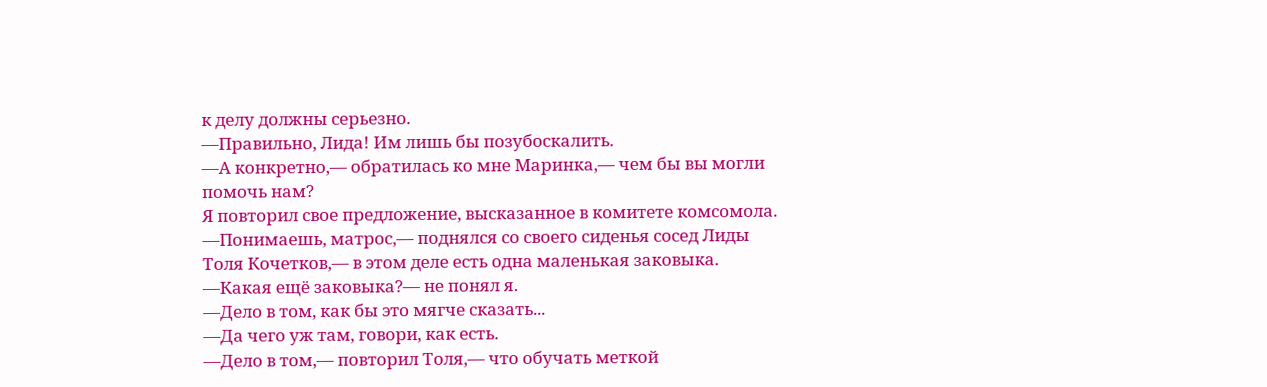к делу должны серьезно.
—Правильно, Лида! Им лишь бы позубоскалить.
—А конкретно,— обратилась ко мне Маринка,— чем бы вы могли помочь нам?
Я повторил свое предложение, высказанное в комитете комсомола.
—Понимаешь, матрос,— поднялся со своего сиденья сосед Лиды Толя Кочетков,— в этом деле есть одна маленькая заковыка.
—Какая ещё заковыка?— не понял я.
—Дело в том, как бы это мягче сказать...
—Да чего уж там, говори, как есть.
—Дело в том,— повторил Толя,— что обучать меткой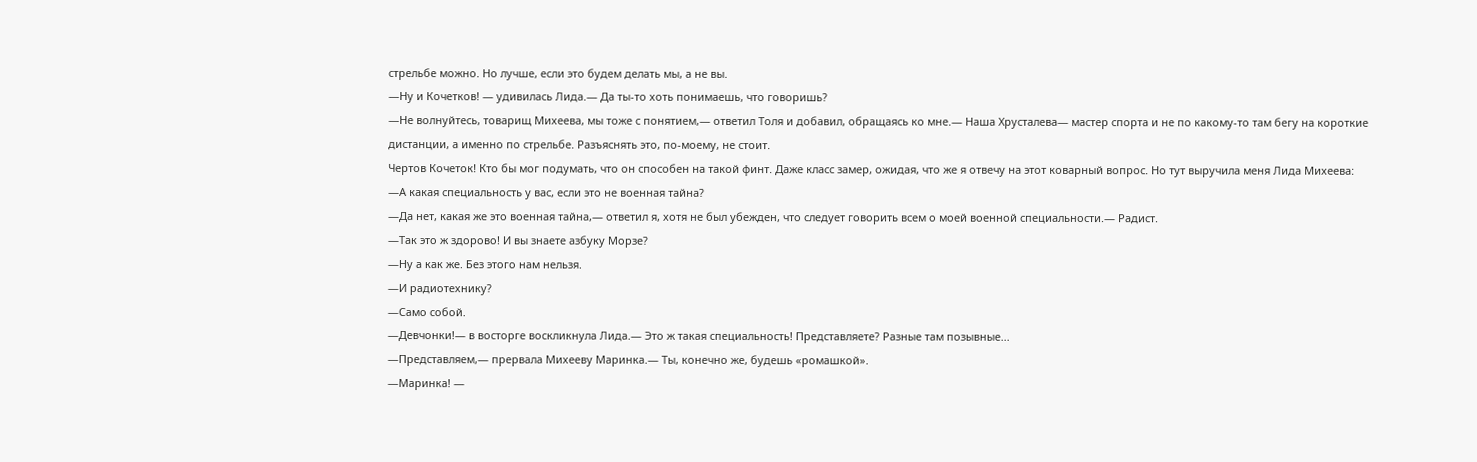стрельбе можно. Но лучше, если это будем делать мы, а не вы.
—Ну и Кочетков! — удивилась Лида.— Да ты-то хоть понимаешь, что говоришь?
—Не волнуйтесь, товарищ Михеева, мы тоже с понятием,— ответил Толя и добавил, обращаясь ко мне.— Наша Хрусталева— мастер спорта и не по какому-то там бегу на короткие дистанции, а именно по стрельбе. Разъяснять это, по-моему, не стоит.
Чертов Кочеток! Кто бы мог подумать, что он способен на такой финт. Даже класс замер, ожидая, что же я отвечу на этот коварный вопрос. Но тут выручила меня Лида Михеева:
—А какая специальность у вас, если это не военная тайна?
—Да нет, какая же это военная тайна,— ответил я, хотя не был убежден, что следует говорить всем о моей военной специальности.— Радист.
—Так это ж здорово! И вы знаете азбуку Морзе?
—Ну а как же. Без этого нам нельзя.
—И радиотехнику?
—Само собой.
—Девчонки!— в восторге воскликнула Лида.— Это ж такая специальность! Представляете? Разные там позывные...
—Представляем,— прервала Михееву Маринка.— Ты, конечно же, будешь «ромашкой».
—Маринка! —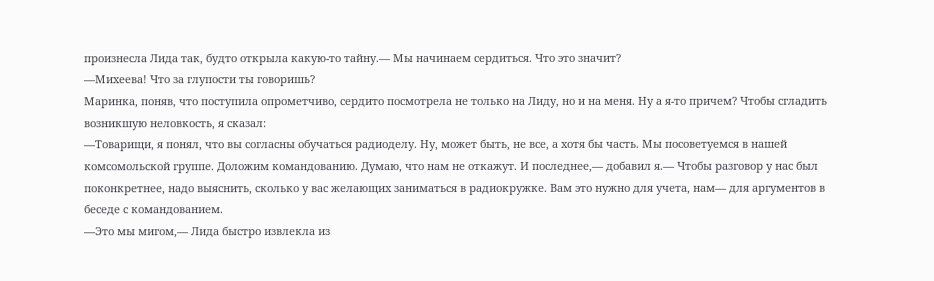произнесла Лида так, будто открыла какую-то тайну.— Мы начинаем сердиться. Что это значит?
—Михеева! Что за глупости ты говоришь?
Маринка, поняв, что поступила опрометчиво, сердито посмотрела не только на Лиду, но и на меня. Ну а я-то причем? Чтобы сгладить возникшую неловкость, я сказал:
—Товарищи, я понял, что вы согласны обучаться радиоделу. Ну, может быть, не все, а хотя бы часть. Мы посоветуемся в нашей комсомольской группе. Доложим командованию. Думаю, что нам не откажут. И последнее,— добавил я.— Чтобы разговор у нас был поконкретнее, надо выяснить, сколько у вас желающих заниматься в радиокружке. Вам это нужно для учета, нам— для аргументов в беседе с командованием.
—Это мы мигом,— Лида быстро извлекла из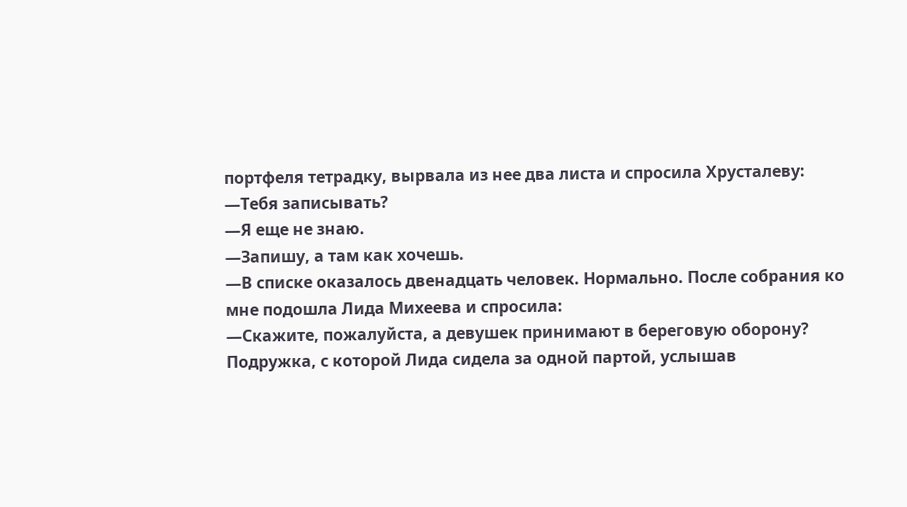портфеля тетрадку, вырвала из нее два листа и спросила Хрусталеву:
—Тебя записывать?
—Я еще не знаю.
—Запишу, а там как хочешь.
—В списке оказалось двенадцать человек. Нормально. После собрания ко мне подошла Лида Михеева и спросила:
—Скажите, пожалуйста, а девушек принимают в береговую оборону?
Подружка, с которой Лида сидела за одной партой, услышав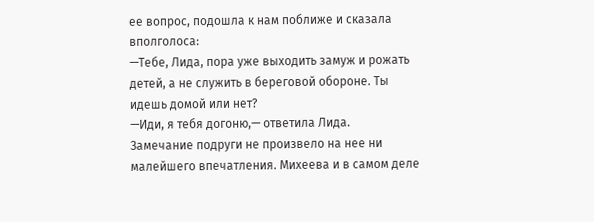ее вопрос, подошла к нам поближе и сказала вполголоса:
—Тебе, Лида, пора уже выходить замуж и рожать детей, а не служить в береговой обороне. Ты идешь домой или нет?
—Иди, я тебя догоню,— ответила Лида.
Замечание подруги не произвело на нее ни малейшего впечатления. Михеева и в самом деле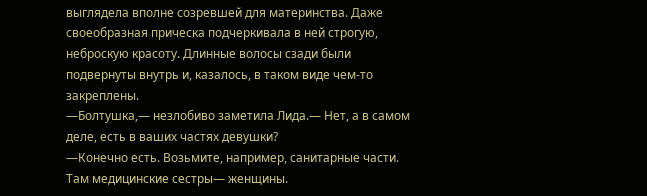выглядела вполне созревшей для материнства. Даже своеобразная прическа подчеркивала в ней строгую, неброскую красоту. Длинные волосы сзади были подвернуты внутрь и, казалось, в таком виде чем-то закреплены.
—Болтушка,— незлобиво заметила Лида.— Нет, а в самом деле, есть в ваших частях девушки?
—Конечно есть. Возьмите, например, санитарные части. Там медицинские сестры— женщины.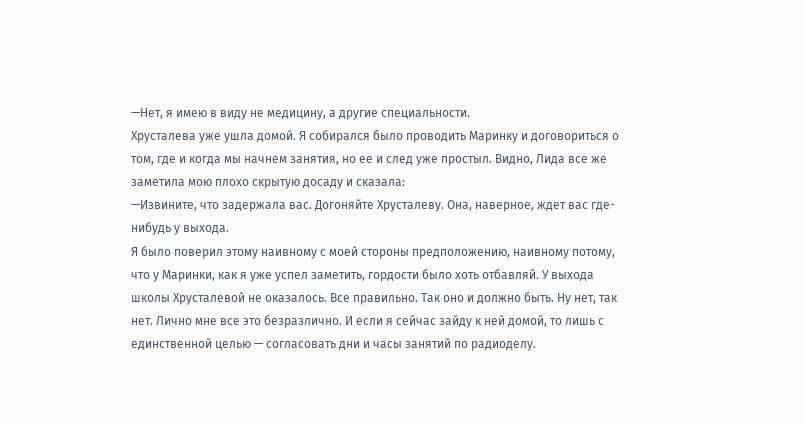—Нет, я имею в виду не медицину, а другие специальности.
Хрусталева уже ушла домой. Я собирался было проводить Маринку и договориться о том, где и когда мы начнем занятия, но ее и след уже простыл. Видно, Лида все же заметила мою плохо скрытую досаду и сказала:
—Извините, что задержала вас. Догоняйте Хрусталеву. Она, наверное, ждет вас где-нибудь у выхода.
Я было поверил этому наивному с моей стороны предположению, наивному потому, что у Маринки, как я уже успел заметить, гордости было хоть отбавляй. У выхода школы Хрусталевой не оказалось. Все правильно. Так оно и должно быть. Ну нет, так нет. Лично мне все это безразлично. И если я сейчас зайду к ней домой, то лишь с единственной целью — согласовать дни и часы занятий по радиоделу.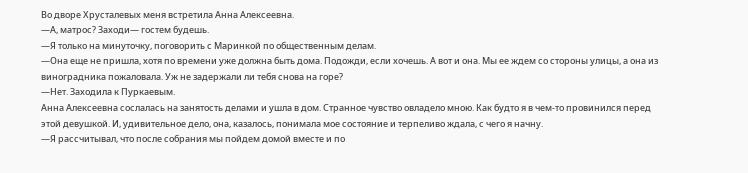Во дворе Хрусталевых меня встретила Анна Алексеевна.
—А, матрос? Заходи— гостем будешь.
—Я только на минуточку, поговорить с Маринкой по общественным делам.
—Она еще не пришла, хотя по времени уже должна быть дома. Подожди, если хочешь. А вот и она. Мы ее ждем со стороны улицы, а она из виноградника пожаловала. Уж не задержали ли тебя снова на горе?
—Нет. Заходила к Пуркаевым.
Анна Алексеевна сослалась на занятость делами и ушла в дом. Странное чувство овладело мною. Как будто я в чем-то провинился перед этой девушкой. И, удивительное дело, она, казалось, понимала мое состояние и терпеливо ждала, с чего я начну.
—Я рассчитывал, что после собрания мы пойдем домой вместе и по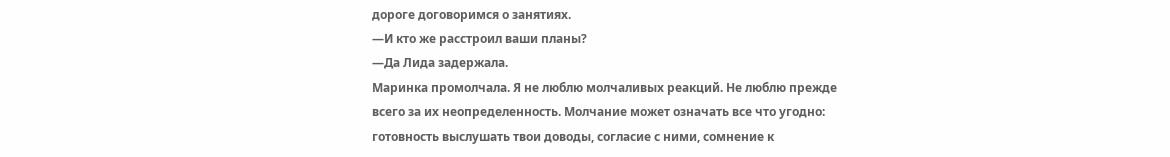дороге договоримся о занятиях.
—И кто же расстроил ваши планы?
—Да Лида задержала.
Маринка промолчала. Я не люблю молчаливых реакций. Не люблю прежде всего за их неопределенность. Молчание может означать все что угодно: готовность выслушать твои доводы, согласие с ними, сомнение к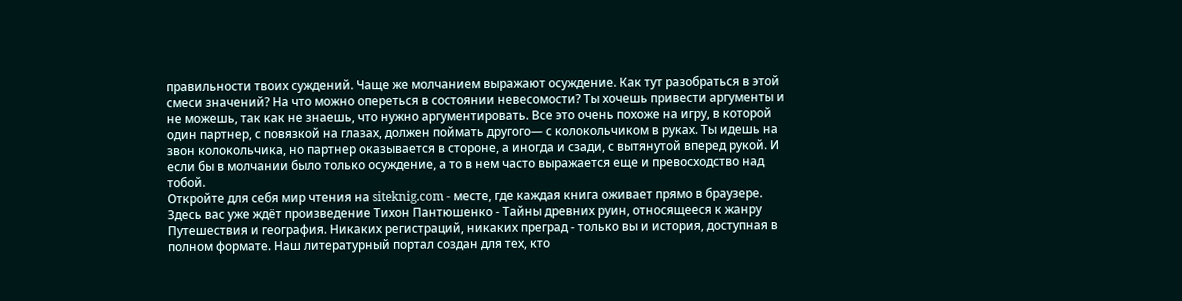правильности твоих суждений. Чаще же молчанием выражают осуждение. Как тут разобраться в этой смеси значений? На что можно опереться в состоянии невесомости? Ты хочешь привести аргументы и не можешь, так как не знаешь, что нужно аргументировать. Все это очень похоже на игру, в которой один партнер, с повязкой на глазах, должен поймать другого— с колокольчиком в руках. Ты идешь на звон колокольчика, но партнер оказывается в стороне, а иногда и сзади, с вытянутой вперед рукой. И если бы в молчании было только осуждение, а то в нем часто выражается еще и превосходство над тобой.
Откройте для себя мир чтения на siteknig.com - месте, где каждая книга оживает прямо в браузере. Здесь вас уже ждёт произведение Тихон Пантюшенко - Тайны древних руин, относящееся к жанру Путешествия и география. Никаких регистраций, никаких преград - только вы и история, доступная в полном формате. Наш литературный портал создан для тех, кто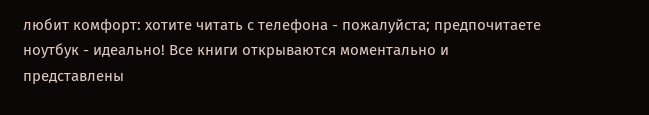любит комфорт: хотите читать с телефона - пожалуйста; предпочитаете ноутбук - идеально! Все книги открываются моментально и представлены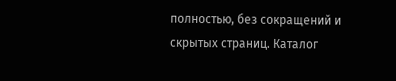полностью, без сокращений и скрытых страниц. Каталог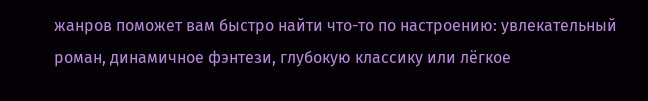жанров поможет вам быстро найти что-то по настроению: увлекательный роман, динамичное фэнтези, глубокую классику или лёгкое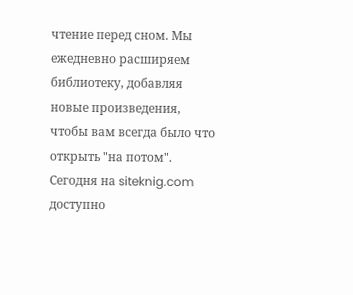чтение перед сном. Мы ежедневно расширяем библиотеку, добавляя новые произведения, чтобы вам всегда было что открыть "на потом". Сегодня на siteknig.com доступно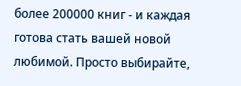более 200000 книг - и каждая готова стать вашей новой любимой. Просто выбирайте,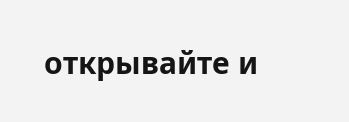открывайте и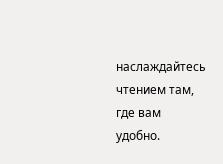наслаждайтесь чтением там, где вам удобно.